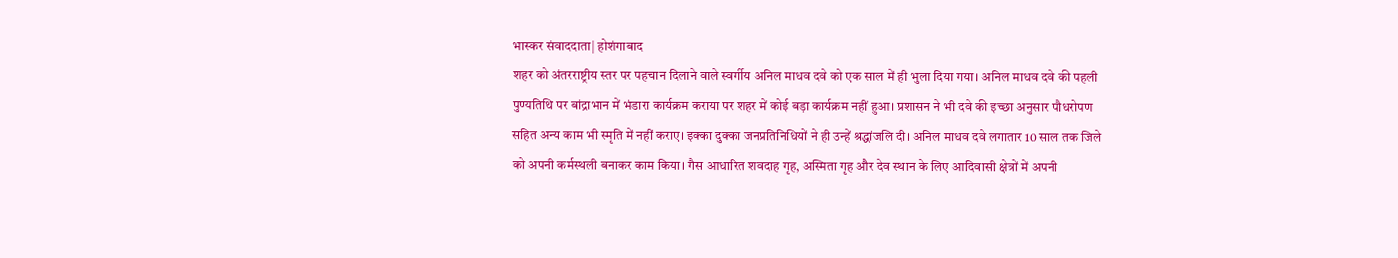भास्कर संवाददाता| होशंगाबाद
शहर को अंतरराष्ट्रीय स्तर पर पहचान दिलाने वाले स्वर्गीय अनिल माधव दवे को एक साल में ही भुला दिया गया। अनिल माधव दवे की पहली पुण्यतिथि पर बांद्राभान में भंडारा कार्यक्रम कराया पर शहर में कोई बड़ा कार्यक्रम नहीं हुआ। प्रशासन ने भी दवे की इच्छा अनुसार पौधरोपण सहित अन्य काम भी स्मृति में नहीं कराए। इक्का दुक्का जनप्रतिनिधियों ने ही उन्हें श्रद्धांजलि दी। अनिल माधव दवे लगातार 10 साल तक जिले को अपनी कर्मस्थली बनाकर काम किया। गैस आधारित शवदाह गृह, अस्मिता गृह और देव स्थान के लिए आदिवासी क्षेत्रों में अपनी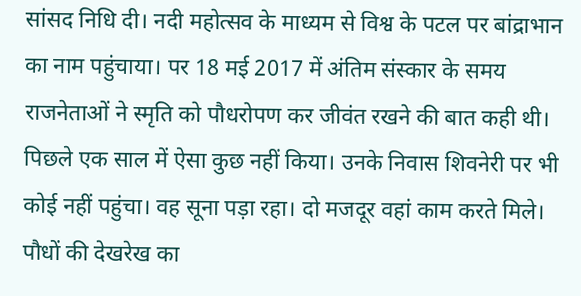सांसद निधि दी। नदी महोत्सव के माध्यम से विश्व के पटल पर बांद्राभान का नाम पहुंचाया। पर 18 मई 2017 में अंतिम संस्कार के समय राजनेताओं ने स्मृति को पौधरोपण कर जीवंत रखने की बात कही थी। पिछले एक साल में ऐसा कुछ नहीं किया। उनके निवास शिवनेरी पर भी कोई नहीं पहुंचा। वह सूना पड़ा रहा। दो मजदूर वहां काम करते मिले। पौधों की देखरेख का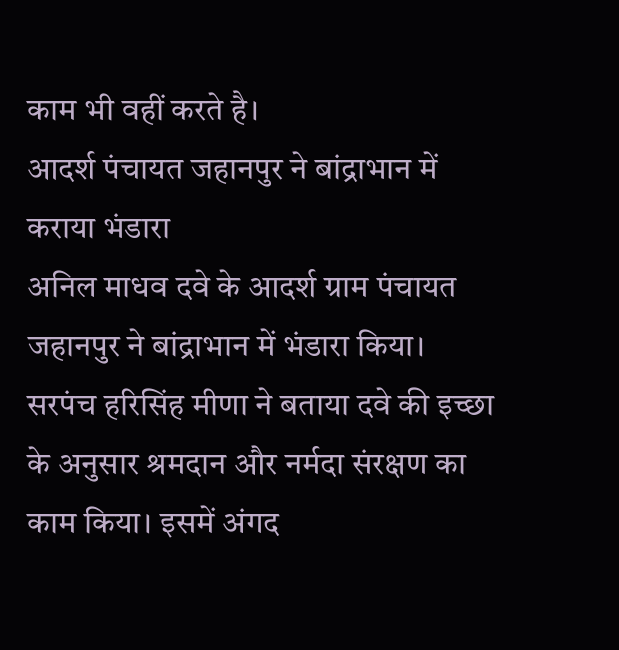काम भी वहीं करते है।
आदर्श पंचायत जहानपुर ने बांद्राभान में कराया भंडारा
अनिल माधव दवे के आदर्श ग्राम पंचायत जहानपुर ने बांद्राभान में भंडारा किया। सरपंच हरिसिंह मीणा ने बताया दवे की इच्छा के अनुसार श्रमदान और नर्मदा संरक्षण का काम किया। इसमें अंगद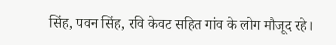सिंह, पवन सिंह, रवि केवट सहित गांव के लोग मौजूद रहे।